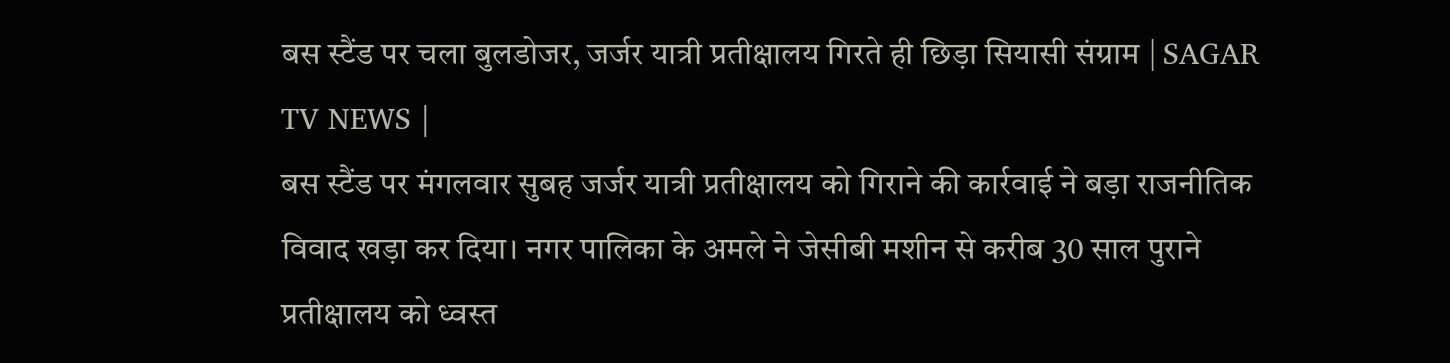बस स्टैंड पर चला बुलडोजर, जर्जर यात्री प्रतीक्षालय गिरते ही छिड़ा सियासी संग्राम | SAGAR TV NEWS |
बस स्टैंड पर मंगलवार सुबह जर्जर यात्री प्रतीक्षालय को गिराने की कार्रवाई ने बड़ा राजनीतिक विवाद खड़ा कर दिया। नगर पालिका के अमले ने जेसीबी मशीन से करीब 30 साल पुराने प्रतीक्षालय को ध्वस्त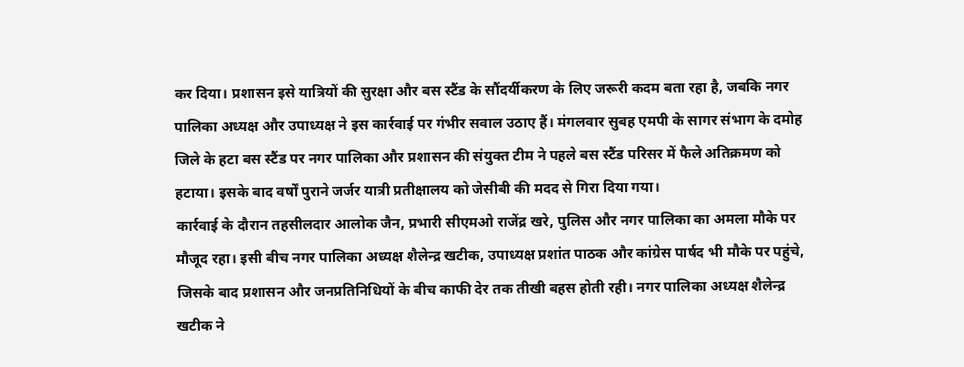कर दिया। प्रशासन इसे यात्रियों की सुरक्षा और बस स्टैंड के सौंदर्यीकरण के लिए जरूरी कदम बता रहा है, जबकि नगर पालिका अध्यक्ष और उपाध्यक्ष ने इस कार्रवाई पर गंभीर सवाल उठाए हैं। मंगलवार सुबह एमपी के सागर संभाग के दमोह जिले के हटा बस स्टैंड पर नगर पालिका और प्रशासन की संयुक्त टीम ने पहले बस स्टैंड परिसर में फैले अतिक्रमण को हटाया। इसके बाद वर्षों पुराने जर्जर यात्री प्रतीक्षालय को जेसीबी की मदद से गिरा दिया गया।
कार्रवाई के दौरान तहसीलदार आलोक जैन, प्रभारी सीएमओ राजेंद्र खरे, पुलिस और नगर पालिका का अमला मौके पर मौजूद रहा। इसी बीच नगर पालिका अध्यक्ष शैलेन्द्र खटीक, उपाध्यक्ष प्रशांत पाठक और कांग्रेस पार्षद भी मौके पर पहुंचे, जिसके बाद प्रशासन और जनप्रतिनिधियों के बीच काफी देर तक तीखी बहस होती रही। नगर पालिका अध्यक्ष शैलेन्द्र खटीक ने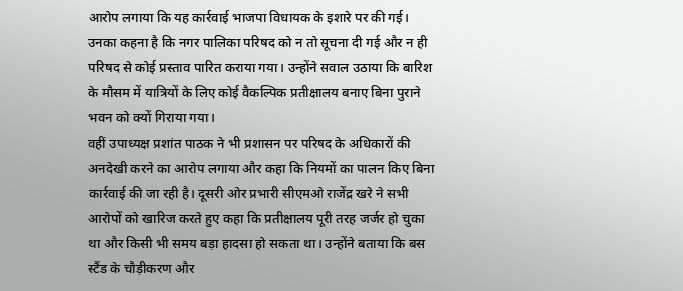आरोप लगाया कि यह कार्रवाई भाजपा विधायक के इशारे पर की गई। उनका कहना है कि नगर पालिका परिषद को न तो सूचना दी गई और न ही परिषद से कोई प्रस्ताव पारित कराया गया। उन्होंने सवाल उठाया कि बारिश के मौसम में यात्रियों के लिए कोई वैकल्पिक प्रतीक्षालय बनाए बिना पुराने भवन को क्यों गिराया गया।
वहीं उपाध्यक्ष प्रशांत पाठक ने भी प्रशासन पर परिषद के अधिकारों की अनदेखी करने का आरोप लगाया और कहा कि नियमों का पालन किए बिना कार्रवाई की जा रही है। दूसरी ओर प्रभारी सीएमओ राजेंद्र खरे ने सभी आरोपों को खारिज करते हुए कहा कि प्रतीक्षालय पूरी तरह जर्जर हो चुका था और किसी भी समय बड़ा हादसा हो सकता था। उन्होंने बताया कि बस स्टैंड के चौड़ीकरण और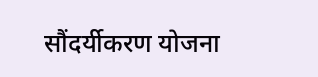सौंदर्यीकरण योजना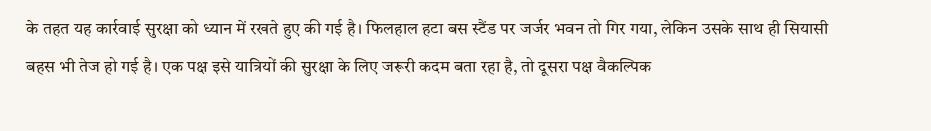के तहत यह कार्रवाई सुरक्षा को ध्यान में रखते हुए की गई है। फिलहाल हटा बस स्टैंड पर जर्जर भवन तो गिर गया, लेकिन उसके साथ ही सियासी बहस भी तेज हो गई है। एक पक्ष इसे यात्रियों की सुरक्षा के लिए जरूरी कदम बता रहा है, तो दूसरा पक्ष वैकल्पिक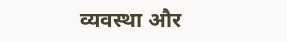व्यवस्था और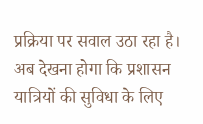प्रक्रिया पर सवाल उठा रहा है। अब देखना होगा कि प्रशासन यात्रियों की सुविधा के लिए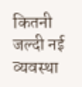कितनी जल्दी नई व्यवस्था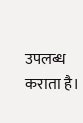उपलब्ध कराता है।